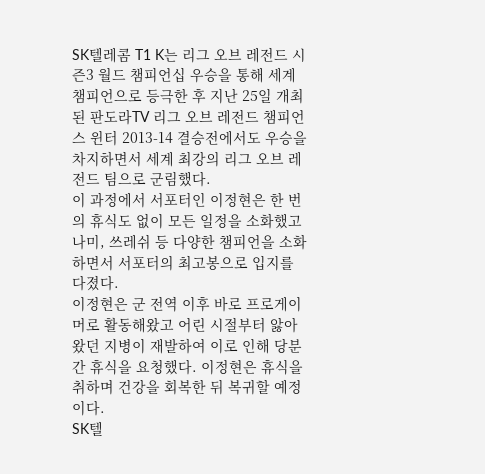SK텔레콤 T1 K는 리그 오브 레전드 시즌3 월드 챔피언십 우승을 통해 세계 챔피언으로 등극한 후 지난 25일 개최된 판도라TV 리그 오브 레전드 챔피언스 윈터 2013-14 결승전에서도 우승을 차지하면서 세계 최강의 리그 오브 레전드 팀으로 군림했다.
이 과정에서 서포터인 이정현은 한 번의 휴식도 없이 모든 일정을 소화했고 나미, 쓰레쉬 등 다양한 챔피언을 소화하면서 서포터의 최고봉으로 입지를 다졌다.
이정현은 군 전역 이후 바로 프로게이머로 활동해왔고 어린 시절부터 앓아왔던 지병이 재발하여 이로 인해 당분간 휴식을 요청했다. 이정현은 휴식을 취하며 건강을 회복한 뒤 복귀할 예정이다.
SK텔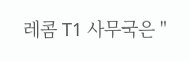레콤 T1 사무국은 "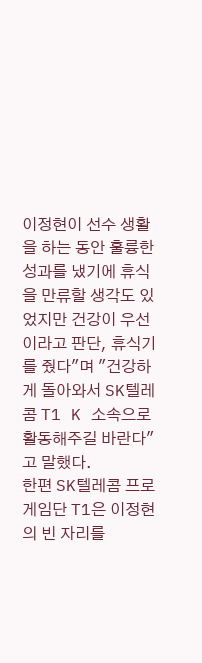이정현이 선수 생활을 하는 동안 훌륭한 성과를 냈기에 휴식을 만류할 생각도 있었지만 건강이 우선이라고 판단, 휴식기를 줬다"며 "건강하게 돌아와서 SK텔레콤 T1 K 소속으로 활동해주길 바란다"고 말했다.
한편 SK텔레콤 프로게임단 T1은 이정현의 빈 자리를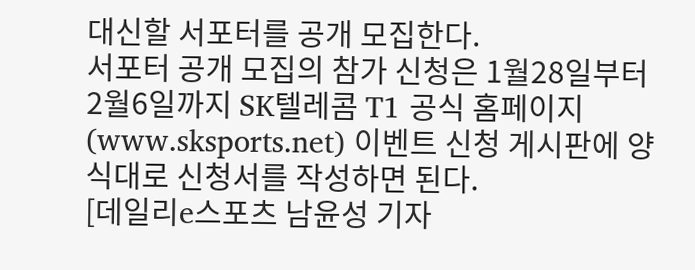대신할 서포터를 공개 모집한다.
서포터 공개 모집의 참가 신청은 1월28일부터 2월6일까지 SK텔레콤 T1 공식 홈페이지(www.sksports.net) 이벤트 신청 게시판에 양식대로 신청서를 작성하면 된다.
[데일리e스포츠 남윤성 기자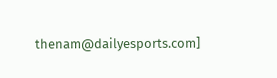thenam@dailyesports.com]